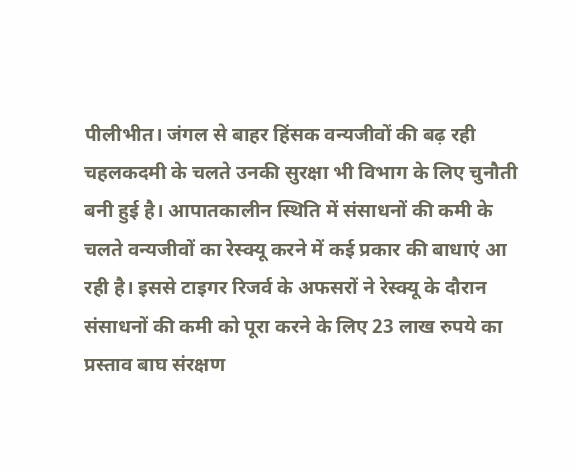पीलीभीत। जंगल से बाहर हिंसक वन्यजीवों की बढ़ रही चहलकदमी के चलते उनकी सुरक्षा भी विभाग के लिए चुनौती बनी हुई है। आपातकालीन स्थिति में संसाधनों की कमी के चलते वन्यजीवों का रेस्क्यू करने में कई प्रकार की बाधाएं आ रही है। इससे टाइगर रिजर्व के अफसरों ने रेस्क्यू के दौरान संसाधनों की कमी को पूरा करने के लिए 23 लाख रुपये का प्रस्ताव बाघ संरक्षण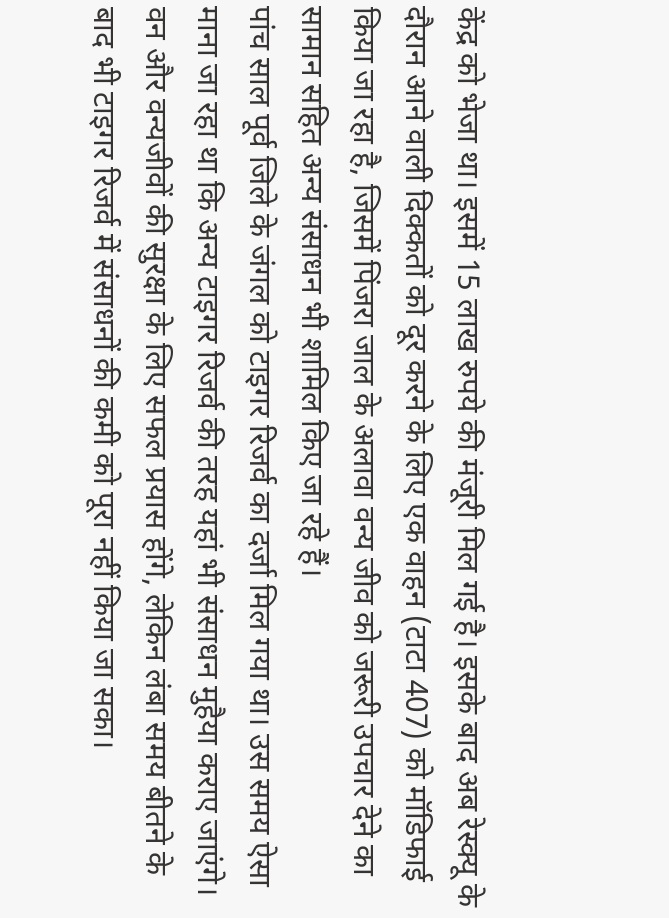केंद्र को भेजा था। इसमें 15 लाख रुपये की मंजूरी मिल गई है। इसके बाद अब रेस्क्यू के दौरान आने वाली दिक्कतों को दूर करने के लिए एक वाहन (टाटा 407) को मॉडिफाई किया जा रहा है, जिसमें पिंजरा जाल के अलावा वन्य जीव को जरूरी उपचार देने का सामान सहित अन्य संसाधन भी शामिल किए जा रहे हैं।
पांच साल पूर्व जिले के जंगल को टाइगर रिजर्व का दर्जा मिल गया था। उस समय ऐसा माना जा रहा था कि अन्य टाइगर रिजर्व की तरह यहां भी संसाधन मुहैया कराए जाएंगे। वन और वन्यजीवों की सुरक्षा के लिए सफल प्रयास होंगे, लेकिन लंबा समय बीतने के बाद भी टाइगर रिजर्व में संसाधनों की कमी को पूरा नहीं किया जा सका।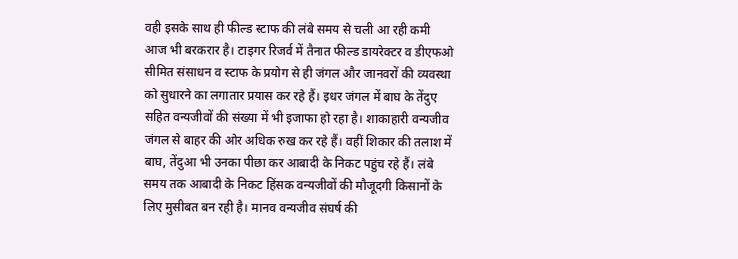वही इसके साथ ही फील्ड स्टाफ की लंबे समय से चली आ रही कमी आज भी बरकरार है। टाइगर रिजर्व में तैनात फील्ड डायरेक्टर व डीएफओ सीमित संसाधन व स्टाफ के प्रयोग से ही जंगल और जानवरों की व्यवस्था को सुधारने का लगातार प्रयास कर रहे हैं। इधर जंगल में बाघ के तेंदुए सहित वन्यजीवों की संख्या में भी इजाफा हो रहा है। शाकाहारी वन्यजीव जंगल से बाहर की ओर अधिक रुख कर रहे हैं। वहीं शिकार की तलाश में बाघ, तेंदुआ भी उनका पीछा कर आबादी के निकट पहुंच रहे हैं। लंबे समय तक आबादी के निकट हिंसक वन्यजीवों की मौजूदगी किसानों के लिए मुसीबत बन रही है। मानव वन्यजीव संघर्ष की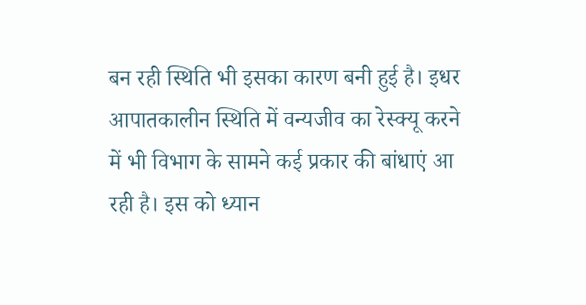बन रही स्थिति भी इसका कारण बनी हुई है। इधर आपातकालीन स्थिति में वन्यजीव का रेस्क्यू करने में भी विभाग के सामने कई प्रकार की बांधाएं आ रही है। इस को ध्यान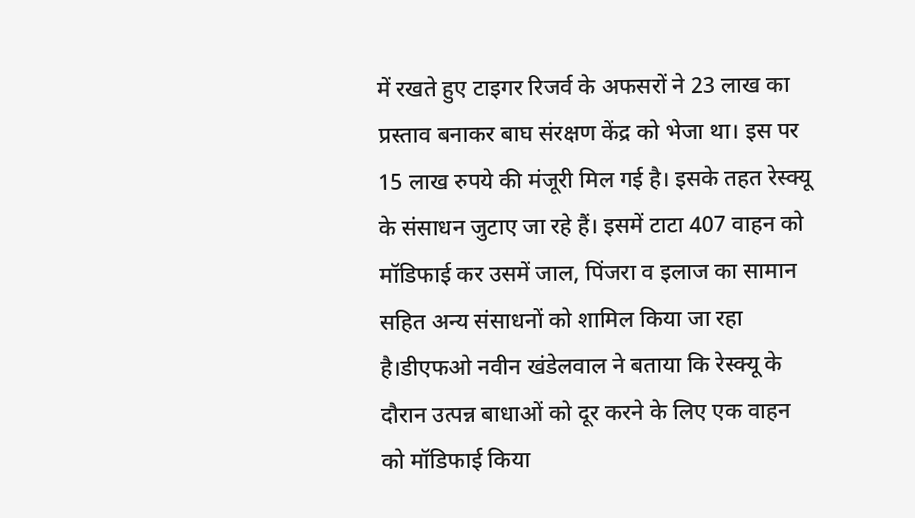में रखते हुए टाइगर रिजर्व के अफसरों ने 23 लाख का प्रस्ताव बनाकर बाघ संरक्षण केंद्र को भेजा था। इस पर 15 लाख रुपये की मंजूरी मिल गई है। इसके तहत रेस्क्यू के संसाधन जुटाए जा रहे हैं। इसमें टाटा 407 वाहन को मॉडिफाई कर उसमें जाल, पिंजरा व इलाज का सामान सहित अन्य संसाधनों को शामिल किया जा रहा है।डीएफओ नवीन खंडेलवाल ने बताया कि रेस्क्यू के दौरान उत्पन्न बाधाओं को दूर करने के लिए एक वाहन को मॉडिफाई किया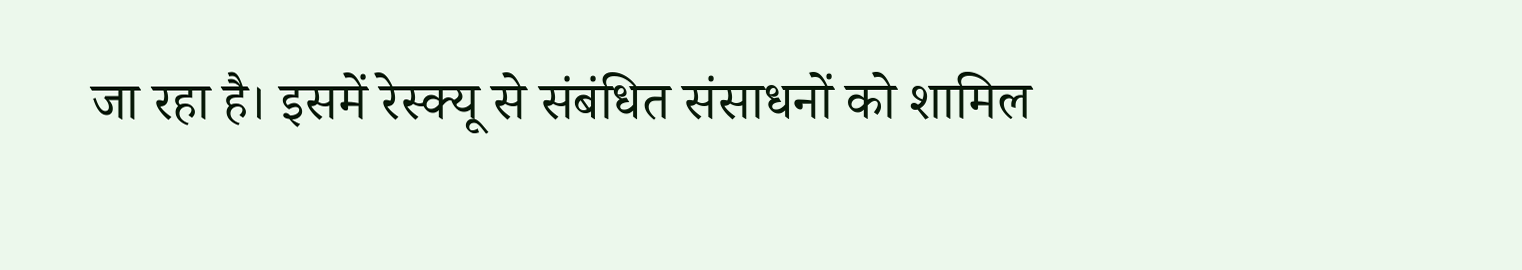जा रहा है। इसमें रेस्क्यू से संबंधित संसाधनों को शामिल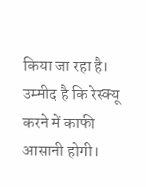किया जा रहा है। उम्मीद है कि रेस्क्यू करने में काफी आसानी होगी।